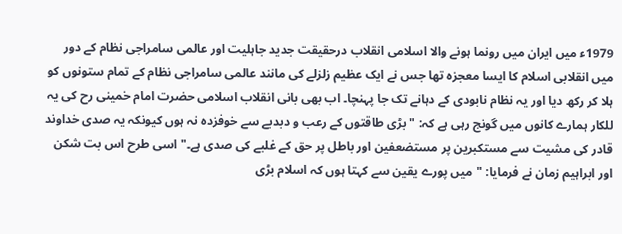1979ء میں ایران میں رونما ہونے والا اسلامی انقلاب درحقیقت جدید جاہلیت اور عالمی سامراجی نظام کے دور میں انقلابی اسلام کا ایسا معجزہ تھا جس نے ایک عظیم زلزلے کی مانند عالمی سامراجی نظام کے تمام ستونوں کو ہلا کر رکھ دیا اور یہ نظام نابودی کے دہانے تک جا پہنچا۔ اب بھی بانی انقلاب اسلامی حضرت امام خمینی رح کی یہ للکار ہمارے کانوں میں گونج رہی ہے کہ: "بڑی طاقتوں کے رعب و دبدبے سے خوفزدہ نہ ہوں کیونکہ یہ صدی خداوند قادر کی مشیت سے مستکبرین پر مستضعفین اور باطل پر حق کے غلبے کی صدی ہے۔" اسی طرح اس بت شکن اور ابراہیم زمان نے فرمایا: "میں پورے یقین سے کہتا ہوں کہ اسلام بڑی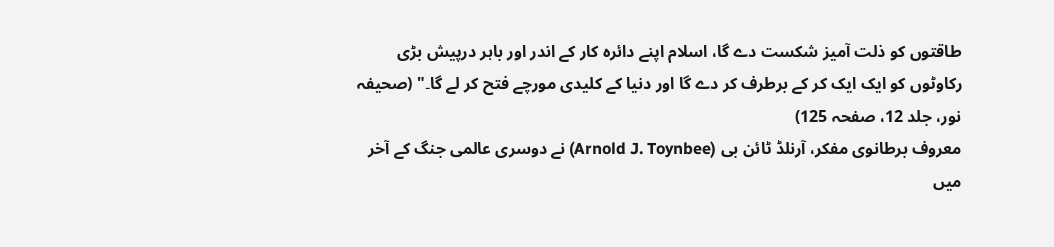طاقتوں کو ذلت آمیز شکست دے گا، اسلام اپنے دائرہ کار کے اندر اور باہر درپیش بڑی رکاوٹوں کو ایک ایک کر کے برطرف کر دے گا اور دنیا کے کلیدی مورچے فتح کر لے گا۔" (صحیفہ نور، جلد 12، صفحہ 125)
معروف برطانوی مفکر، آرنلڈ ٹائن بی (Arnold J. Toynbee) نے دوسری عالمی جنگ کے آخر میں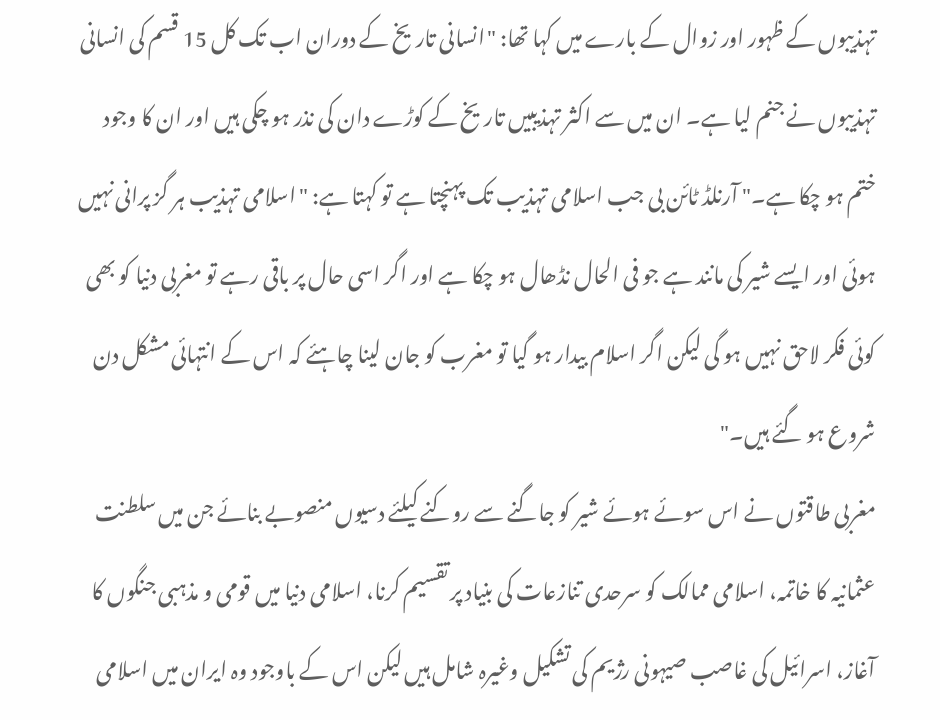تہذیبوں کے ظہور اور زوال کے بارے میں کہا تھا: "انسانی تاریخ کے دوران اب تک کل 15 قسم کی انسانی تہذیبوں نے جنم لیا ہے۔ ان میں سے اکثر تہذیبیں تاریخ کے کوڑے دان کی نذر ہو چکی ہیں اور ان کا وجود ختم ہو چکا ہے۔" آرنلڈ ٹائن بی جب اسلامی تہذیب تک پہنچتا ہے تو کہتا ہے: "اسلامی تہذیب ہر گز پرانی نہیں ہوئی اور ایسے شیر کی مانند ہے جو فی الحال نڈھال ہو چکا ہے اور اگر اسی حال پر باقی رہے تو مغربی دنیا کو بھی کوئی فکر لاحق نہیں ہو گی لیکن اگر اسلام بیدار ہو گیا تو مغرب کو جان لینا چاہئے کہ اس کے انتہائی مشکل دن شروع ہو گئے ہیں۔"
مغربی طاقتوں نے اس سوئے ہوئے شیر کو جاگنے سے روکنے کیلئے دسیوں منصوبے بنائے جن میں سلطنت عثمانیہ کا خاتمہ، اسلامی ممالک کو سرحدی تنازعات کی بنیاد پر تقسیم کرنا، اسلامی دنیا میں قومی و مذہبی جنگوں کا آغاز، اسرائیل کی غاصب صیہونی رژیم کی تشکیل وغیرہ شامل ہیں لیکن اس کے باوجود وہ ایران میں اسلامی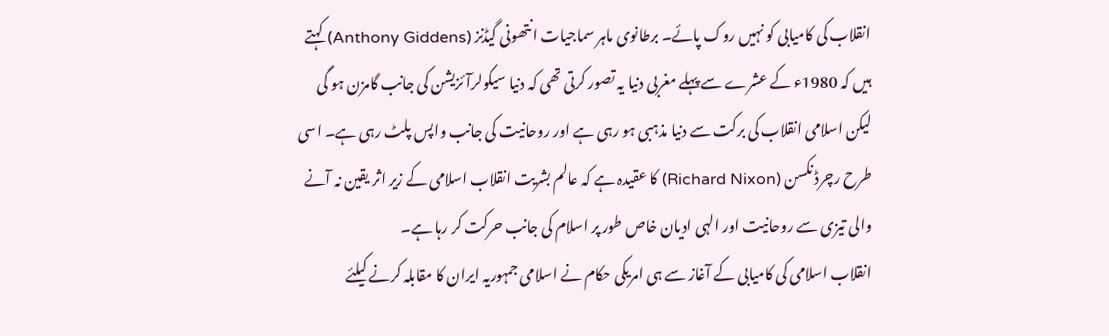انقلاب کی کامیابی کو نہیں روک پائے۔ برطانوی ماہر سماجیات انتھونی گیڈنز (Anthony Giddens) کہتے ہیں کہ 1980ء کے عشرے سے پہلے مغربی دنیا یہ تصور کرتی تھی کہ دنیا سیکولرآئزیشن کی جانب گامزن ہو گی لیکن اسلامی انقلاب کی برکت سے دنیا مذہبی ہو رہی ہے اور روحانیت کی جانب واپس پلٹ رہی ہے۔ اسی طرح رچرڈ نکسن (Richard Nixon) کا عقیدہ ہے کہ عالم بشریت انقلاب اسلامی کے زیر اثر یقین نہ آنے والی تیزی سے روحانیت اور الہی ادیان خاص طور پر اسلام کی جانب حرکت کر رہا ہے۔
انقلاب اسلامی کی کامیابی کے آغاز سے ہی امریکی حکام نے اسلامی جمہوریہ ایران کا مقابلہ کرنے کیلئے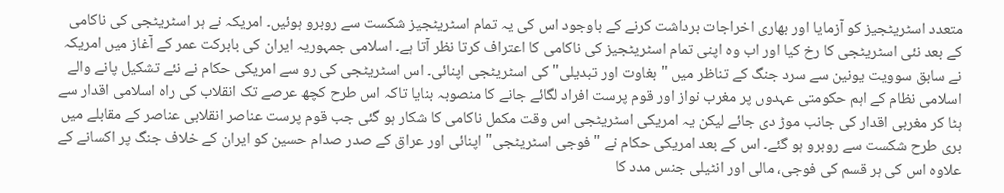متعدد اسٹریٹجیز کو آزمایا اور بھاری اخراجات برداشت کرنے کے باوجود اس کی یہ تمام اسٹریٹجیز شکست سے روبرو ہوئیں۔ امریکہ نے ہر اسٹریٹجی کی ناکامی کے بعد نئی اسٹریٹجی کا رخ کیا اور اب وہ اپنی تمام اسٹریٹجیز کی ناکامی کا اعتراف کرتا نظر آتا ہے۔ اسلامی جمہوریہ ایران کی بابرکت عمر کے آغاز میں امریکہ نے سابق سوویت یونین سے سرد جنگ کے تناظر میں "بغاوت اور تبدیلی" کی اسٹریٹجی اپنائی۔ اس اسٹریٹجی کی رو سے امریکی حکام نے نئے تشکیل پانے والے اسلامی نظام کے اہم حکومتی عہدوں پر مغرب نواز اور قوم پرست افراد لگائے جانے کا منصوبہ بنایا تاکہ اس طرح کچھ عرصے تک انقلاب کی راہ اسلامی اقدار سے ہٹا کر مغربی اقدار کی جانب موڑ دی جائے لیکن یہ امریکی اسٹریٹجی اس وقت مکمل ناکامی کا شکار ہو گئی جب قوم پرست عناصر انقلابی عناصر کے مقابلے میں بری طرح شکست سے روبرو ہو گئے۔ اس کے بعد امریکی حکام نے "فوجی اسٹریٹجی" اپنائی اور عراق کے صدر صدام حسین کو ایران کے خلاف جنگ پر اکسانے کے علاوہ اس کی ہر قسم کی فوجی، مالی اور انٹیلی جنس مدد کا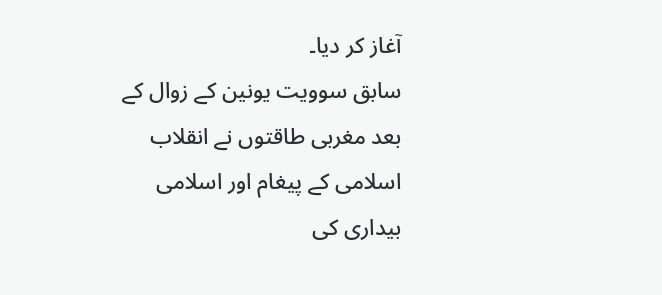آغاز کر دیا۔
سابق سوویت یونین کے زوال کے بعد مغربی طاقتوں نے انقلاب اسلامی کے پیغام اور اسلامی بیداری کی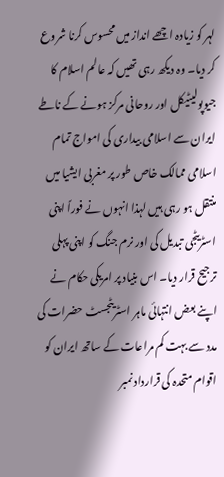لہر کو زیادہ اچھے انداز میں محسوس کرنا شروع کر دیا۔ وہ دیکھ رہی تھیں کہ عالم اسلام کا جیوپولیٹیکل اور روحانی مرکز ہونے کے ناطے ایران سے اسلامی بیداری کی امواج تمام اسلامی ممالک خاص طور پر مغربی ایشیا میں منتقل ہو رہی ہیں لہذا انہوں نے فوراً اپنی اسٹریٹجی تبدیل کی اور نرم جنگ کو اپنی پہلی ترجیح قرار دیا۔ اس بنیاد پر امریکی حکام نے اپنے بعض انتہائی ماہر اسٹریٹجسٹ حضرات کی مدد سے بہت کم مراعات کے ساتھ ایران کو اقوام متحدہ کی قرارداد نمبر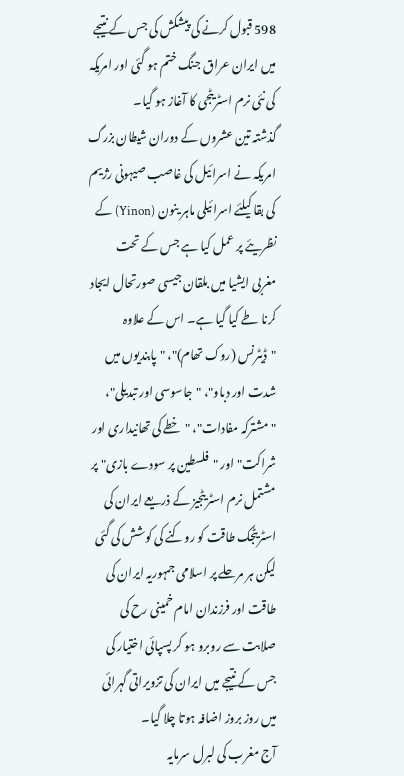598 قبول کرنے کی پیشکش کی جس کے نتیجے میں ایران عراق جنگ ختم ہو گئی اور امریکہ کی نئی نرم اسٹریٹجی کا آغاز ہو گیا۔
گذشتہ تین عشروں کے دوران شیطان بزرگ امریکہ نے اسرائیل کی غاصب صیہونی رژیم کی بقا کیلئے اسرائیلی ماہر ینون (Yinon) کے نظریئے پر عمل کیا ہے جس کے تحت مغربی ایشیا میں بلقان جیسی صورتحال ایجاد کرنا طے کیا گیا ہے۔ اس کے علاوہ "ڈیٹرنس (روک تھام)"، "پابندیوں میں شدت اور دباو"، "جاسوسی اور تبدیلی"، "مشترکہ مفادات"، "خطے کی تھانیداری اور شراکت" اور "فلسطین پر سودے بازی" پر مشتمل نرم اسٹریٹجیز کے ذریعے ایران کی اسٹریٹجک طاقت کو روکنے کی کوشش کی گئی لیکن ہر مرحلے پر اسلامی جمہوریہ ایران کی طاقت اور فرزندان امام خمینی رح کی صلابت سے روبرو ہو کر پسپائی اختیار کی جس کے نتیجے میں ایران کی تزویراتی گہرائی میں روز بروز اضافہ ہوتا چلا گیا۔
آج مغرب کی لبرل سرمایہ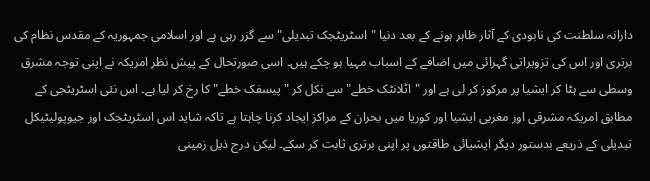دارانہ سلطنت کی نابودی کے آثار ظاہر ہونے کے بعد دنیا "اسٹریٹجک تبدیلی" سے گزر رہی ہے اور اسلامی جمہوریہ کے مقدس نظام کی برتری اور اس کی تزویراتی گہرائی میں اضافے کے اسباب مہیا ہو چکے ہیں۔ اسی صورتحال کے پیش نظر امریکہ نے اپنی توجہ مشرق وسطی سے ہٹا کر ایشیا پر مرکوز کر لی ہے اور "اٹلانٹک خطے" سے نکل کر "پیسفک خطے" کا رخ کر لیا ہے۔ اس نئی اسٹریٹجی کے مطابق امریکہ مشرقی اور مغربی ایشیا اور کوریا میں بحران کے مراکز ایجاد کرنا چاہتا ہے تاکہ شاید اس اسٹریٹجک اور جیوپولیٹیکل تبدیلی کے ذریعے بدستور دیگر ایشیائی طاقتوں پر اپنی برتری ثابت کر سکے۔ لیکن درج ذیل زمینی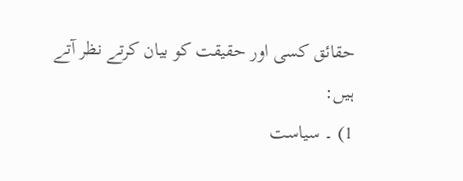حقائق کسی اور حقیقت کو بیان کرتے نظر آتے ہیں:
1) ۔ سیاست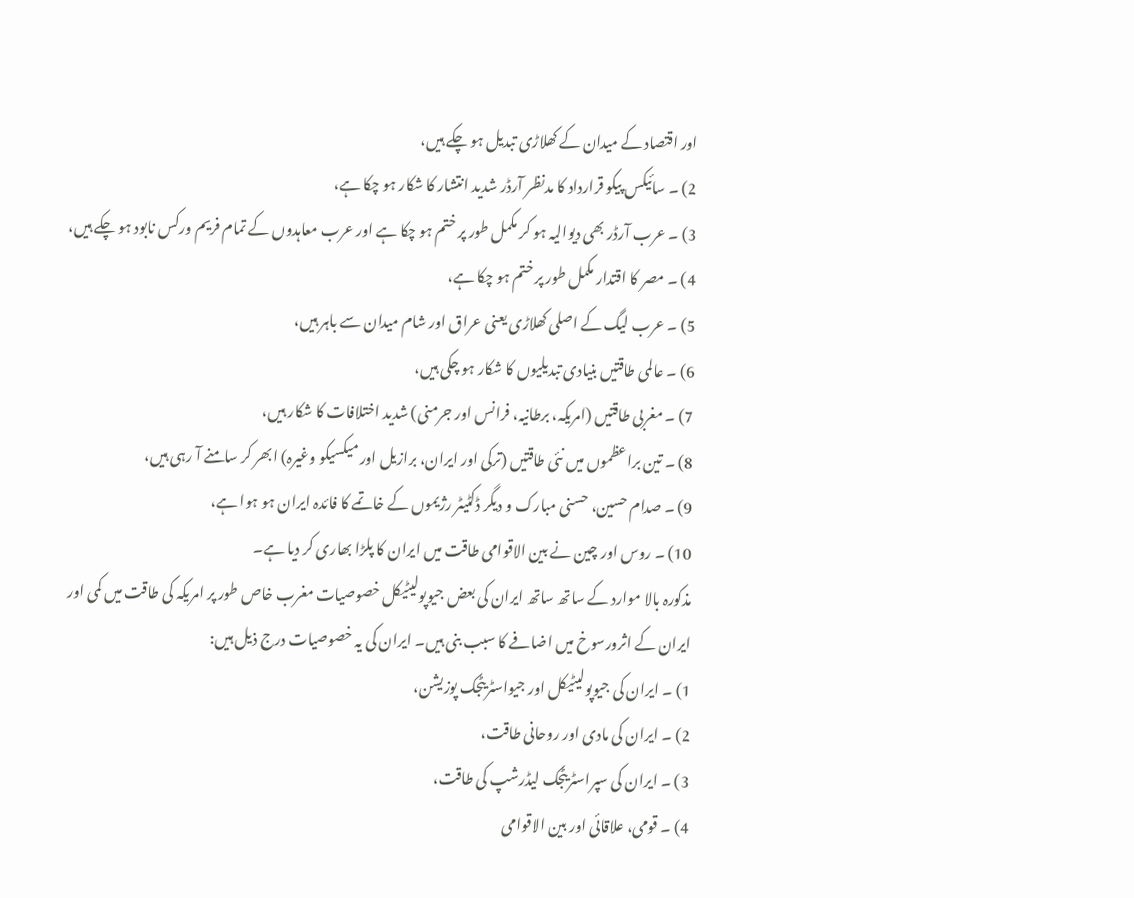اور اقتصاد کے میدان کے کھلاڑی تبدیل ہو چکے ہیں،
2) ۔ سائیکس پیکو قرارداد کا مدنظر آرڈر شدید انتشار کا شکار ہو چکا ہے،
3) ۔ عرب آرڈر بھی دیوالیہ ہو کر مکمل طور پر ختم ہو چکا ہے اور عرب معاہدوں کے تمام فریم ورکس نابود ہو چکے ہیں،
4) ۔ مصر کا اقتدار مکمل طور پر ختم ہو چکا ہے،
5) ۔ عرب لیگ کے اصلی کھلاڑی یعنی عراق اور شام میدان سے باہر ہیں،
6) ۔ عالمی طاقتیں بنیادی تبدیلیوں کا شکار ہو چکی ہیں،
7) ۔ مغربی طاقتیں (امریکہ، برطانیہ، فرانس اور جرمنی) شدید اختلافات کا شکار ہیں،
8) ۔ تین براعظموں میں نئی طاقتیں (ترکی اور ایران، برازیل اور میکسیکو وغیرہ) ابھر کر سامنے آ رہی ہیں،
9) ۔ صدام حسین، حسنی مبارک و دیگر ڈکٹیٹر رژیموں کے خاتمے کا فائدہ ایران ہو ہوا ہے،
10) ۔ روس اور چین نے بین الاقوامی طاقت میں ایران کا پلڑا بھاری کر دیا ہے۔
مذکورہ بالا موارد کے ساتھ ساتھ ایران کی بعض جیوپولیٹیکل خصوصیات مغرب خاص طور پر امریکہ کی طاقت میں کمی اور ایران کے اثرورسوخ میں اضافے کا سبب بنی ہیں۔ ایران کی یہ خصوصیات درج ذیل ہیں:
1) ۔ ایران کی جیوپولیٹیکل اور جیواسٹریٹجک پوزیشن،
2) ۔ ایران کی مادی اور روحانی طاقت،
3) ۔ ایران کی سپراسٹریٹجک لیڈرشپ کی طاقت،
4) ۔ قومی، علاقائی اور بین الاقوامی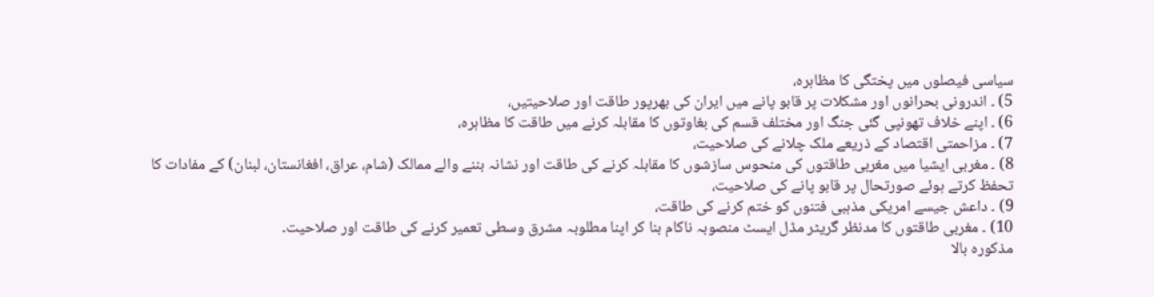سیاسی فیصلوں میں پختگی کا مظاہرہ،
5) ۔ اندرونی بحرانوں اور مشکلات پر قابو پانے میں ایران کی بھرپور طاقت اور صلاحیتیں،
6) ۔ اپنے خلاف تھونپی گئی جنگ اور مختلف قسم کی بغاوتوں کا مقابلہ کرنے میں طاقت کا مظاہرہ،
7) ۔ مزاحمتی اقتصاد کے ذریعے ملک چلانے کی صلاحیت،
8) ۔ مغربی ایشیا میں مغربی طاقتوں کی منحوس سازشوں کا مقابلہ کرنے کی طاقت اور نشانہ بننے والے ممالک (شام، عراق، افغانستان، لبنان) کے مفادات کا تحفظ کرتے ہوئے صورتحال پر قابو پانے کی صلاحیت،
9) ۔ داعش جیسے امریکی مذہبی فتنوں کو ختم کرنے کی طاقت،
10) ۔ مغربی طاقتوں کا مدنظر گریٹر مڈل ایسٹ منصوبہ ناکام بنا کر اپنا مطلوبہ مشرق وسطی تعمیر کرنے کی طاقت اور صلاحیت۔
مذکورہ بالا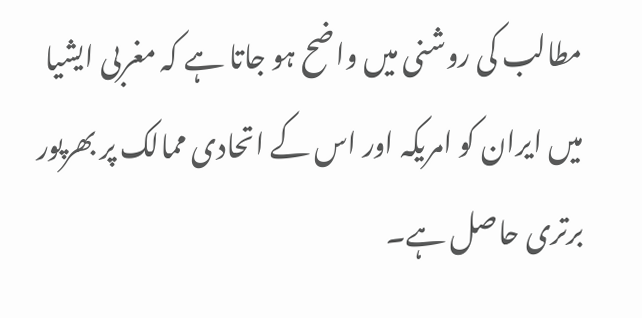مطالب کی روشنی میں واضح ہو جاتا ہے کہ مغربی ایشیا میں ایران کو امریکہ اور اس کے اتحادی ممالک پر بھرپور برتری حاصل ہے۔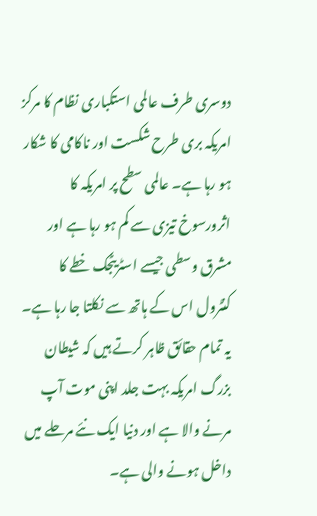دوسری طرف عالمی استکباری نظام کا مرکز امریکہ بری طرح شکست اور ناکامی کا شکار ہو رہا ہے۔ عالمی سطح پر امریکہ کا اثرورسوخ تیزی سے کم ہو رہا ہے اور مشرق وسطی جیسے اسٹریٹجک خطے کا کنٹرول اس کے ہاتھ سے نکلتا جا رہا ہے۔ یہ تمام حقائق ظاہر کرتے ہیں کہ شیطان بزرگ امریکہ بہت جلد اپنی موت آپ مرنے والا ہے اور دنیا ایک نئے مرحلے میں داخل ہونے والی ہے۔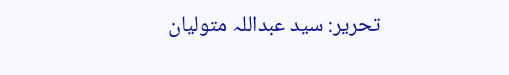تحریر: سید عبداللہ متولیان